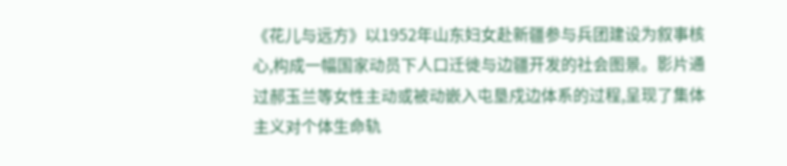《花儿与远方》以1952年山东妇女赴新疆参与兵团建设为叙事核心,构成一幅国家动员下人口迁徙与边疆开发的社会图景。影片通过郝玉兰等女性主动或被动嵌入屯垦戍边体系的过程,呈现了集体主义对个体生命轨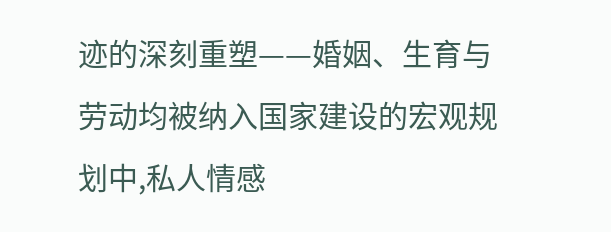迹的深刻重塑——婚姻、生育与劳动均被纳入国家建设的宏观规划中,私人情感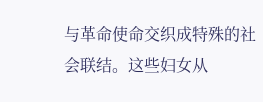与革命使命交织成特殊的社会联结。这些妇女从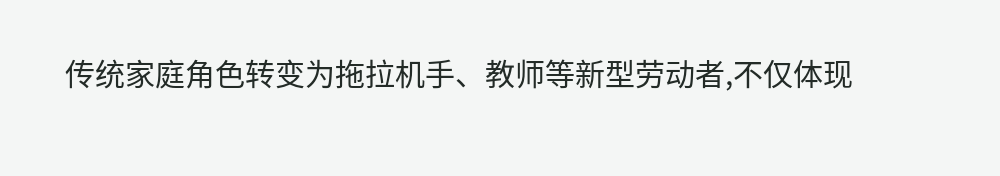传统家庭角色转变为拖拉机手、教师等新型劳动者,不仅体现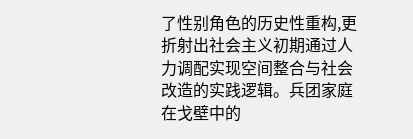了性别角色的历史性重构,更折射出社会主义初期通过人力调配实现空间整合与社会改造的实践逻辑。兵团家庭在戈壁中的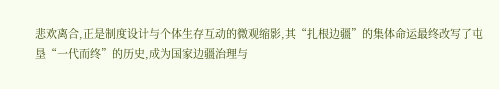悲欢离合,正是制度设计与个体生存互动的微观缩影,其“扎根边疆”的集体命运最终改写了屯垦“一代而终”的历史,成为国家边疆治理与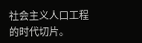社会主义人口工程的时代切片。